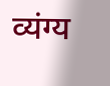व्यंग्य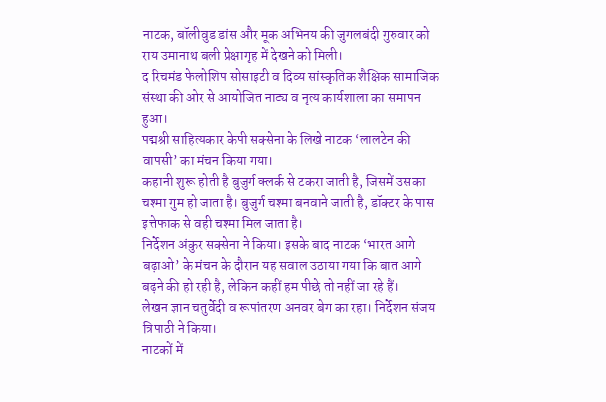नाटक, बॉलीवुड डांस और मूक अभिनय की जुगलबंदी गुरुवार को राय उमानाथ बली प्रेक्षागृह में देखने को मिली।
द रिचमंड फेलोशिप सोसाइटी व दिव्य सांस्कृतिक शैक्षिक सामाजिक संस्था की ओर से आयोजित नाट्य व नृत्य कार्यशाला का समापन हुआ।
पद्मश्री साहित्यकार केपी सक्सेना के लिखे नाटक ‘लालटेन की वापसी’ का मंचन किया गया।
कहानी शुरू होती है बुजुर्ग क्लर्क से टकरा जाती है, जिसमें उसका चश्मा गुम हो जाता है। बुजुर्ग चश्मा बनवाने जाती है, डॉक्टर के पास इत्तेफाक से वही चश्मा मिल जाता है।
निर्देशन अंकुर सक्सेना ने किया। इसके बाद नाटक ‘भारत आगे बढ़ाओ’ के मंचन के दौरान यह सवाल उठाया गया कि बात आगे बढ़ने की हो रही है, लेकिन कहीं हम पीछे तो नहीं जा रहे हैं।
लेखन ज्ञान चतुर्वेदी व रूपांतरण अनवर बेग का रहा। निर्देशन संजय त्रिपाठी ने किया।
नाटकों में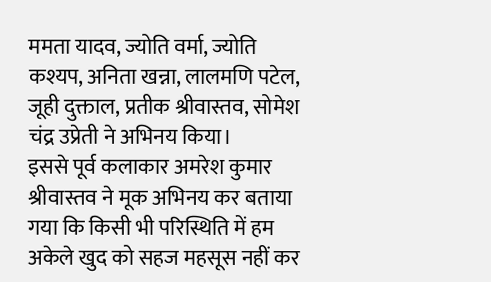ममता यादव, ज्योति वर्मा, ज्योति कश्यप, अनिता खन्ना, लालमणि पटेल, जूही दुक्ताल, प्रतीक श्रीवास्तव, सोमेश चंद्र उप्रेती ने अभिनय किया।
इससे पूर्व कलाकार अमरेश कुमार श्रीवास्तव ने मूक अभिनय कर बताया गया कि किसी भी परिस्थिति में हम अकेले खुद को सहज महसूस नहीं कर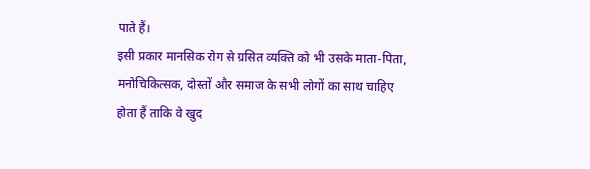पाते हैं।
इसी प्रकार मानसिक रोग से ग्रसित व्यक्ति को भी उसके माता-पिता, मनोचिकित्सक, दोस्तों और समाज के सभी लोगों का साथ चाहिए होता हैं ताकि वे खुद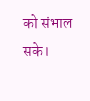को संभाल सके।